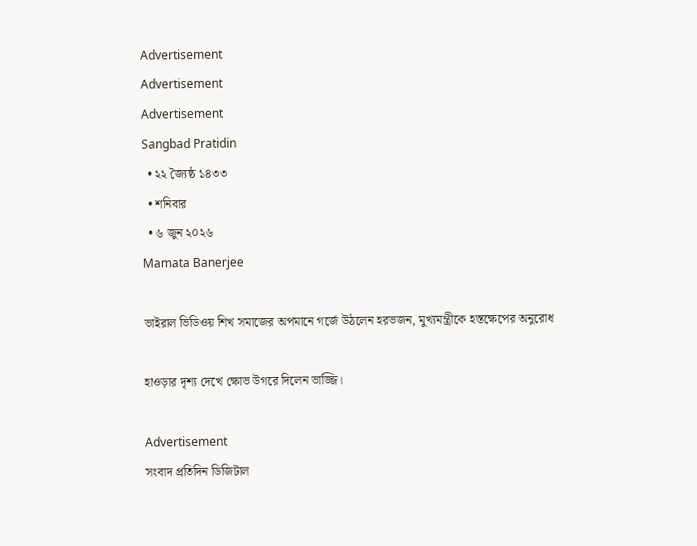Advertisement
Advertisement
Advertisement
Sangbad Pratidin
  • ২২ জ্যৈষ্ঠ ১৪৩৩
  • শনিবার
  • ৬ জুন ২০২৬
Mamata Banerjee

ভাইরাল ভিডিওয় শিখ সমাজের অপমানে গর্জে উঠলেন হরভজন, মুখ্যমন্ত্রীকে হস্তক্ষেপের অনুরোধ

হাওড়ার দৃশ্য দেখে ক্ষোভ উগরে দিলেন ভাজ্জি।

Advertisement
সংবাদ প্রতিদিন ডিজিটাল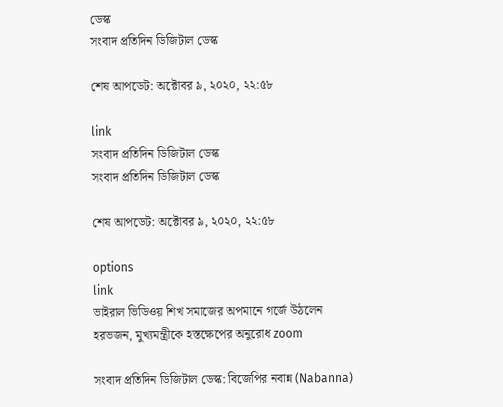ডেস্ক
সংবাদ প্রতিদিন ডিজিটাল ডেস্ক

শেষ আপডেট: অক্টোবর ৯, ২০২০, ২২:৫৮

link
সংবাদ প্রতিদিন ডিজিটাল ডেস্ক
সংবাদ প্রতিদিন ডিজিটাল ডেস্ক

শেষ আপডেট: অক্টোবর ৯, ২০২০, ২২:৫৮

options
link
ভাইরাল ভিডিওয় শিখ সমাজের অপমানে গর্জে উঠলেন হরভজন, মুখ্যমন্ত্রীকে হস্তক্ষেপের অনুরোধ zoom

সংবাদ প্রতিদিন ডিজিটাল ডেস্ক: বিজেপির নবান্ন (Nabanna)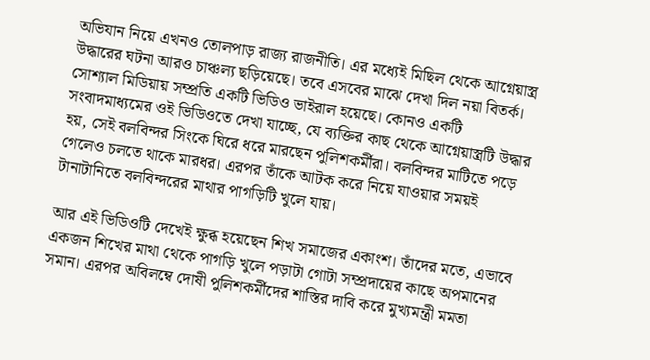অভিযান নিয়ে এখনও তোলপাড় রাজ্য রাজনীতি। এর মধ্যেই মিছিল থেকে আগ্নেয়াস্ত্র উদ্ধারের ঘটনা আরও চাঞ্চল্য ছড়িয়েছে। তবে এসবের মাঝে দেখা দিল নয়া বিতর্ক। সোশ্যাল মিডিয়ায় সম্প্রতি একটি ভিডিও ভাইরাল হয়েছে। কোনও একটি সংবাদমাধ্যমের ওই ভিডিওতে দেখা যাচ্ছে, যে ব্যক্তির কাছ থেকে আগ্নেয়াস্ত্রটি উদ্ধার হয়, সেই বলবিন্দর সিংকে ঘিরে ধরে মারছেন পুলিশকর্মীরা। বলবিন্দর মাটিতে পড়ে গেলেও চলতে থাকে মারধর। এরপর তাঁকে আটক করে নিয়ে যাওয়ার সময়ই টানাটানিতে বলবিন্দরের মাথার পাগড়িটি খুলে যায়।

আর এই ভিডিওটি দেখেই ক্ষুব্ধ হয়েছেন শিখ সমাজের একাংশ। তাঁদের মতে, এভাবে একজন শিখের মাথা থেকে পাগড়ি খুলে পড়াটা গোটা সম্প্রদায়ের কাছে অপমানের সমান। এরপর অবিলম্বে দোষী পুলিশকর্মীদের শাস্তির দাবি করে মুখ্যমন্ত্রী মমতা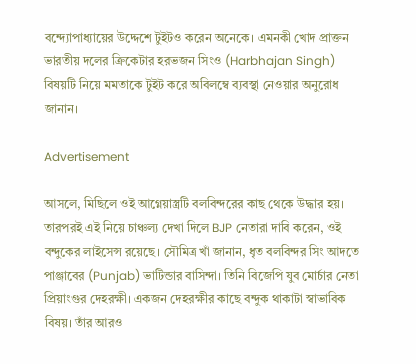বন্দ্যোপাধ্যায়ের উদ্দেশে টুইটও করেন অনেকে। এমনকী খোদ প্রাক্তন ভারতীয় দলের ক্রিকেটার হরভজন সিংও (Harbhajan Singh) বিষয়টি নিয়ে মমতাকে টুইট করে অবিলম্বে ব্যবস্থা নেওয়ার অনুরোধ জানান।

Advertisement

আসলে, মিছিলে ওই আগ্নেয়াস্ত্রটি বলবিন্দরের কাছ থেকে উদ্ধার হয়। তারপরই এই নিয়ে চাঞ্চল্য দেখা দিলে BJP নেতারা দাবি করেন, ওই বন্দুকের লাইসেন্স রয়েছে। সৌমিত্র খাঁ জানান, ধৃত বলবিন্দর সিং আদতে পাঞ্জাবের (Punjab) ভাটিন্ডার বাসিন্দা। তিনি বিজেপি যুব মোর্চার নেতা প্রিয়াংগুর দেহরক্ষী। একজন দেহরক্ষীর কাছে বন্দুক থাকাটা স্বাভাবিক বিষয়। তাঁর আরও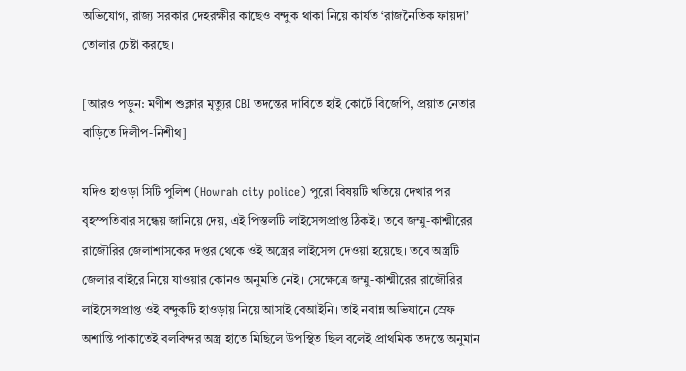অভিযোগ, রাজ্য সরকার দেহরক্ষীর কাছেও বন্দুক থাকা নিয়ে কার্যত ‘রাজনৈতিক ফায়দা’ তোলার চেষ্টা করছে।

[আরও পড়ুন: মণীশ শুক্লার মৃত্যুর CBI তদন্তের দাবিতে হাই কোর্টে বিজেপি, প্রয়াত নেতার বাড়িতে দিলীপ-নিশীথ]

যদিও হাওড়া সিটি পুলিশ (Howrah city police) পুরো বিষয়টি খতিয়ে দেখার পর বৃহস্পতিবার সন্ধেয় জানিয়ে দেয়, এই পিস্তলটি লাইসেন্সপ্রাপ্ত ঠিকই। তবে জম্মু-কাশ্মীরের রাজৌরির জেলাশাসকের দপ্তর থেকে ওই অস্ত্রের লাইসেন্স দেওয়া হয়েছে। তবে অস্ত্রটি জেলার বাইরে নিয়ে যাওয়ার কোনও অনুমতি নেই। সেক্ষেত্রে জম্মু-কাশ্মীরের রাজৌরির লাইসেন্সপ্রাপ্ত ওই বন্দুকটি হাওড়ায় নিয়ে আসাই বেআইনি। তাই নবান্ন অভিযানে স্রেফ অশান্তি পাকাতেই বলবিন্দর অস্ত্র হাতে মিছিলে উপস্থিত ছিল বলেই প্রাথমিক তদন্তে অনুমান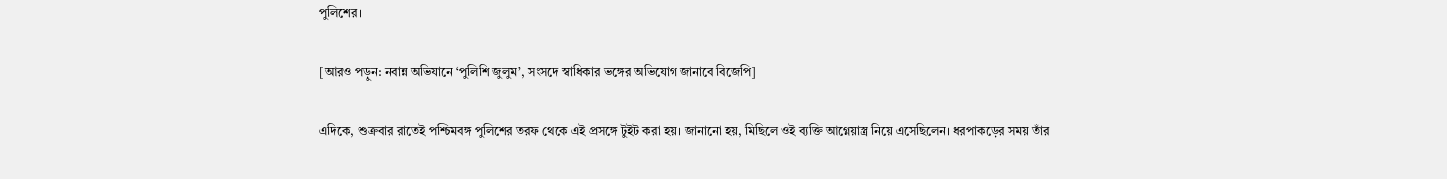পুলিশের।

[আরও পড়ুন: নবান্ন অভিযানে ‘পুলিশি জুলুম’, সংসদে স্বাধিকার ভঙ্গের অভিযোগ জানাবে বিজেপি]

এদিকে, শুক্রবার রাতেই পশ্চিমবঙ্গ পুলিশের তরফ থেকে এই প্রসঙ্গে টুইট করা হয়। জানানো হয়, মিছিলে ওই ব্যক্তি আগ্নেয়াস্ত্র নিয়ে এসেছিলেন। ধরপাকড়ের সময় তাঁর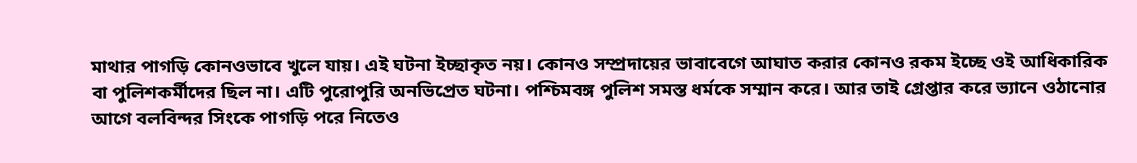মাথার পাগড়ি কোনওভাবে খুলে যায়। এই ঘটনা ইচ্ছাকৃত নয়। কোনও সম্প্রদায়ের ভাবাবেগে আঘাত করার কোনও রকম ইচ্ছে ওই আধিকারিক বা পুলিশকর্মীদের ছিল না। এটি পুরোপুরি অনভিপ্রেত ঘটনা। পশ্চিমবঙ্গ পুলিশ সমস্ত ধর্মকে সম্মান করে। আর তাই গ্রেপ্তার করে ভ্যানে ওঠানোর আগে বলবিন্দর সিংকে পাগড়ি পরে নিতেও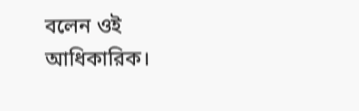বলেন ওই আধিকারিক।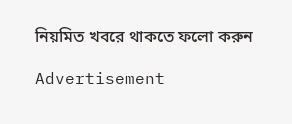নিয়মিত খবরে থাকতে ফলো করুন

Advertisement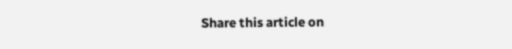Share this article on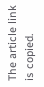The article link is copied.